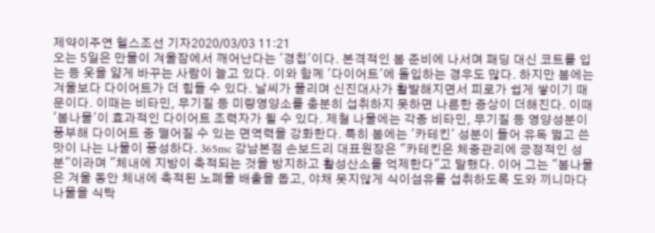제약이주연 헬스조선 기자2020/03/03 11:21
오는 5일은 만물이 겨울잠에서 깨어난다는 '경칩'이다. 본격적인 봄 준비에 나서며 패딩 대신 코트를 입는 등 옷을 얇게 바꾸는 사람이 늘고 있다. 이와 함께 '다이어트'에 돌입하는 경우도 많다. 하지만 봄에는 겨울보다 다이어트가 더 힘들 수 있다. 날씨가 풀리며 신진대사가 활발해지면서 피로가 쉽게 쌓이기 때문이다. 이때는 비타민, 무기질 등 미량영양소를 충분히 섭취하지 못하면 나른한 증상이 더해진다. 이때 '봄나물'이 효과적인 다이어트 조력자가 될 수 있다. 제철 나물에는 각종 비타민, 무기질 등 영양성분이 풍부해 다이어트 중 떨어질 수 있는 면역력을 강화한다. 특히 봄에는 '카테킨' 성분이 들어 유독 떫고 쓴맛이 나는 나물이 풍성하다. 365mc 강남본점 손보드리 대표원장은 "카테킨은 체중관리에 긍정적인 성분"이라며 "체내에 지방이 축적되는 것을 방지하고 활성산소를 억제한다"고 말했다. 이어 그는 "봄나물은 겨울 동안 체내에 축적된 노폐물 배출을 돕고, 야채 못지않게 식이섬유를 섭취하도록 도와 끼니마다 나물을 식탁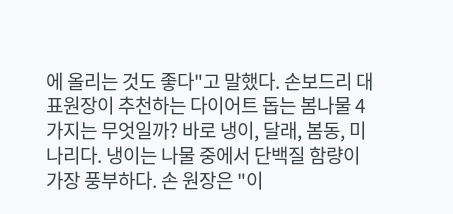에 올리는 것도 좋다"고 말했다. 손보드리 대표원장이 추천하는 다이어트 돕는 봄나물 4가지는 무엇일까? 바로 냉이, 달래, 봄동, 미나리다. 냉이는 나물 중에서 단백질 함량이 가장 풍부하다. 손 원장은 "이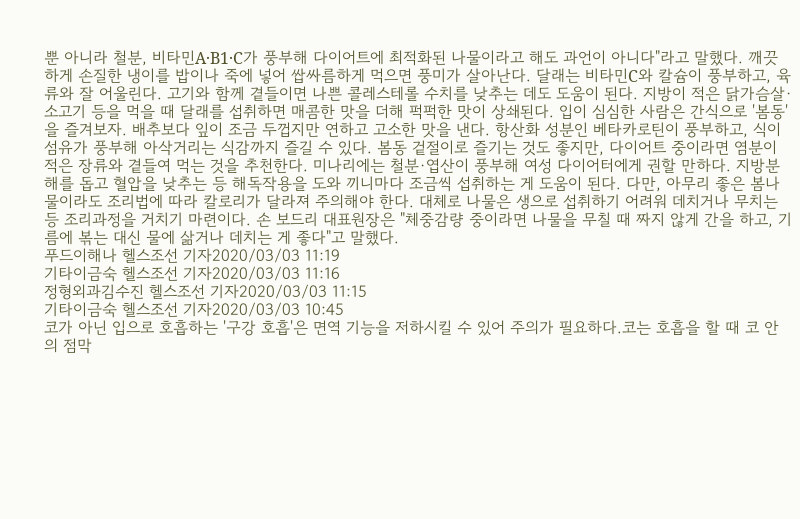뿐 아니라 철분, 비타민A·B1·C가 풍부해 다이어트에 최적화된 나물이라고 해도 과언이 아니다"라고 말했다. 깨끗하게 손질한 냉이를 밥이나 죽에 넣어 쌉싸름하게 먹으면 풍미가 살아난다. 달래는 비타민C와 칼슘이 풍부하고, 육류와 잘 어울린다. 고기와 함께 곁들이면 나쁜 콜레스테롤 수치를 낮추는 데도 도움이 된다. 지방이 적은 닭가슴살·소고기 등을 먹을 때 달래를 섭취하면 매콤한 맛을 더해 퍽퍽한 맛이 상쇄된다. 입이 심심한 사람은 간식으로 '봄동'을 즐겨보자. 배추보다 잎이 조금 두껍지만 연하고 고소한 맛을 낸다. 항산화 성분인 베타카로틴이 풍부하고, 식이섬유가 풍부해 아삭거리는 식감까지 즐길 수 있다. 봄동 겉절이로 즐기는 것도 좋지만, 다이어트 중이라면 염분이 적은 장류와 곁들여 먹는 것을 추천한다. 미나리에는 철분·엽산이 풍부해 여성 다이어터에게 권할 만하다. 지방분해를 돕고 혈압을 낮추는 등 해독작용을 도와 끼니마다 조금씩 섭취하는 게 도움이 된다. 다만, 아무리 좋은 봄나물이라도 조리법에 따라 칼로리가 달라져 주의해야 한다. 대체로 나물은 생으로 섭취하기 어려워 데치거나 무치는 등 조리과정을 거치기 마련이다. 손 보드리 대표원장은 "체중감량 중이라면 나물을 무칠 때 짜지 않게 간을 하고, 기름에 볶는 대신 물에 삶거나 데치는 게 좋다"고 말했다.
푸드이해나 헬스조선 기자2020/03/03 11:19
기타이금숙 헬스조선 기자2020/03/03 11:16
정형외과김수진 헬스조선 기자2020/03/03 11:15
기타이금숙 헬스조선 기자2020/03/03 10:45
코가 아닌 입으로 호흡하는 '구강 호흡'은 면역 기능을 저하시킬 수 있어 주의가 필요하다.코는 호흡을 할 때 코 안의 점막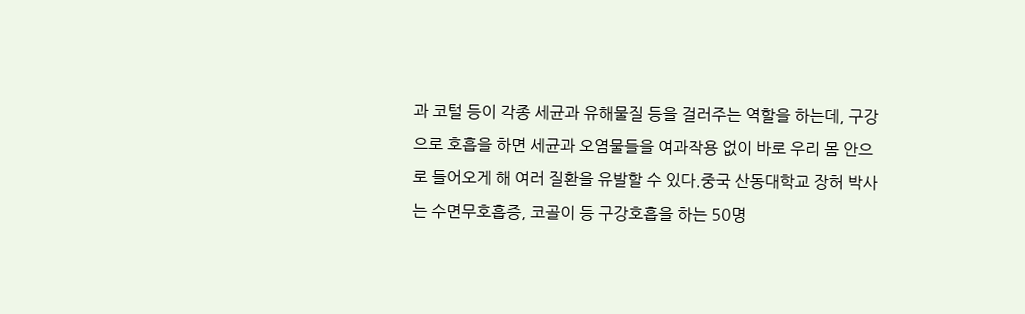과 코털 등이 각종 세균과 유해물질 등을 걸러주는 역할을 하는데, 구강으로 호흡을 하면 세균과 오염물들을 여과작용 없이 바로 우리 몸 안으로 들어오게 해 여러 질환을 유발할 수 있다.중국 산동대학교 장허 박사는 수면무호흡증, 코골이 등 구강호흡을 하는 50명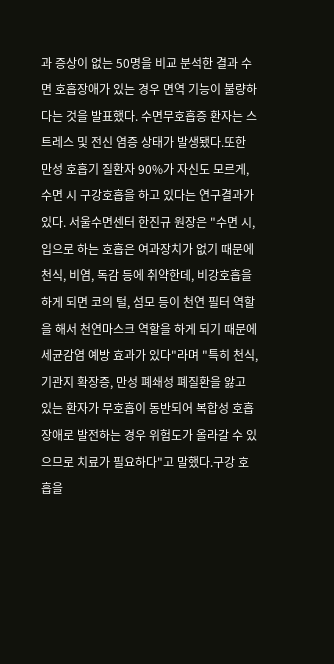과 증상이 없는 50명을 비교 분석한 결과 수면 호흡장애가 있는 경우 면역 기능이 불량하다는 것을 발표했다. 수면무호흡증 환자는 스트레스 및 전신 염증 상태가 발생됐다.또한 만성 호흡기 질환자 90%가 자신도 모르게, 수면 시 구강호흡을 하고 있다는 연구결과가 있다. 서울수면센터 한진규 원장은 "수면 시, 입으로 하는 호흡은 여과장치가 없기 때문에 천식, 비염, 독감 등에 취약한데, 비강호흡을 하게 되면 코의 털, 섬모 등이 천연 필터 역할을 해서 천연마스크 역할을 하게 되기 때문에 세균감염 예방 효과가 있다"라며 "특히 천식, 기관지 확장증, 만성 폐쇄성 폐질환을 앓고 있는 환자가 무호흡이 동반되어 복합성 호흡장애로 발전하는 경우 위험도가 올라갈 수 있으므로 치료가 필요하다"고 말했다.구강 호흡을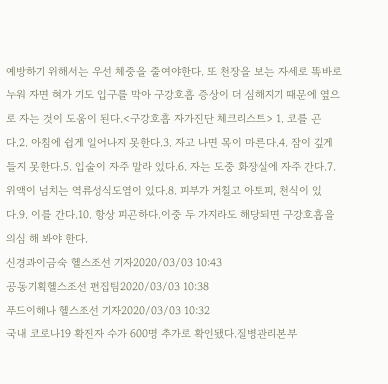예방하기 위해서는 우선 체중을 줄여야한다. 또 천장을 보는 자세로 똑바로 누워 자면 혀가 기도 입구를 막아 구강호흡 증상이 더 심해지기 때문에 옆으로 자는 것이 도움이 된다.<구강호흡 자가진단 체크리스트> 1. 코를 곤다.2. 아침에 쉽게 일어나지 못한다.3. 자고 나면 목이 마른다.4. 잠이 깊게 들지 못한다.5. 입술이 자주 말라 있다.6. 자는 도중 화장실에 자주 간다.7. 위액이 넘치는 역류성식도염이 있다.8. 피부가 거칠고 아토피, 천식이 있다.9. 이를 간다.10. 항상 피곤하다.이중 두 가지라도 해당되면 구강호흡을 의심 해 봐야 한다.
신경과이금숙 헬스조선 기자2020/03/03 10:43
공동기획헬스조선 편집팀2020/03/03 10:38
푸드이해나 헬스조선 기자2020/03/03 10:32
국내 코로나19 확진자 수가 600명 추가로 확인됐다.질병관리본부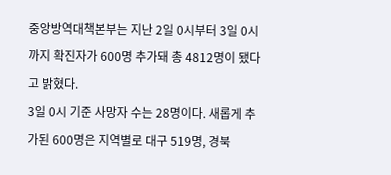중앙방역대책본부는 지난 2일 0시부터 3일 0시까지 확진자가 600명 추가돼 총 4812명이 됐다고 밝혔다.
3일 0시 기준 사망자 수는 28명이다. 새롭게 추가된 600명은 지역별로 대구 519명, 경북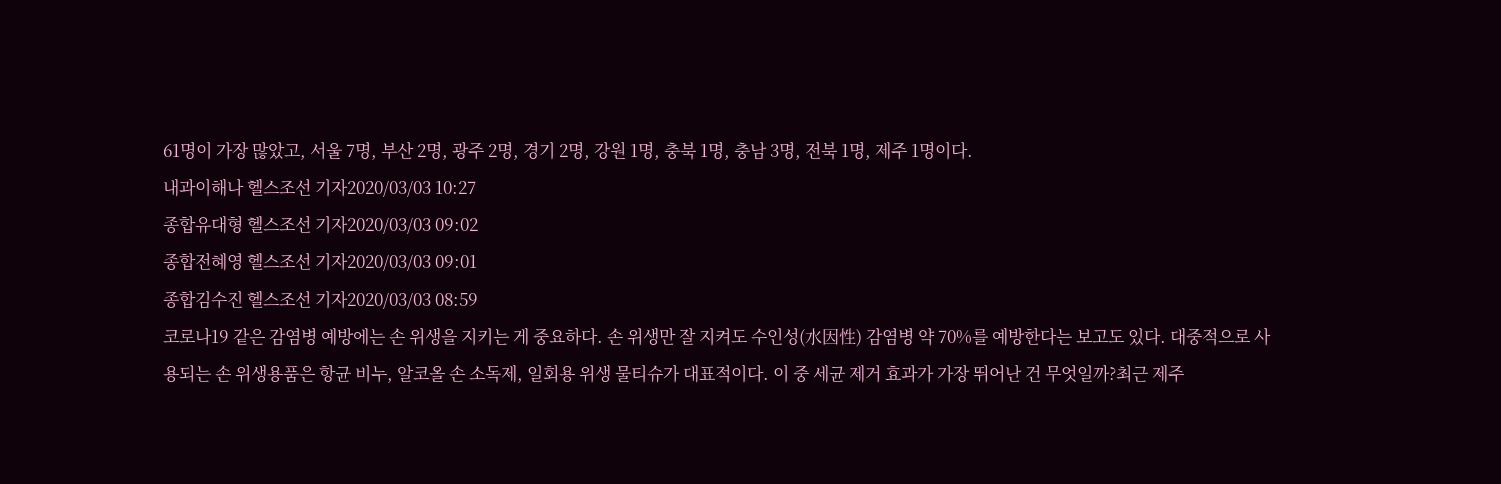61명이 가장 많았고, 서울 7명, 부산 2명, 광주 2명, 경기 2명, 강원 1명, 충북 1명, 충남 3명, 전북 1명, 제주 1명이다.
내과이해나 헬스조선 기자2020/03/03 10:27
종합유대형 헬스조선 기자2020/03/03 09:02
종합전혜영 헬스조선 기자2020/03/03 09:01
종합김수진 헬스조선 기자2020/03/03 08:59
코로나19 같은 감염병 예방에는 손 위생을 지키는 게 중요하다. 손 위생만 잘 지켜도 수인성(水因性) 감염병 약 70%를 예방한다는 보고도 있다. 대중적으로 사용되는 손 위생용품은 항균 비누, 알코올 손 소독제, 일회용 위생 물티슈가 대표적이다. 이 중 세균 제거 효과가 가장 뛰어난 건 무엇일까?최근 제주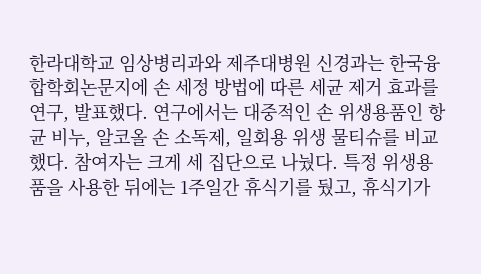한라대학교 임상병리과와 제주대병원 신경과는 한국융합학회논문지에 손 세정 방법에 따른 세균 제거 효과를 연구, 발표했다. 연구에서는 대중적인 손 위생용품인 항균 비누, 알코올 손 소독제, 일회용 위생 물티슈를 비교했다. 참여자는 크게 세 집단으로 나눴다. 특정 위생용품을 사용한 뒤에는 1주일간 휴식기를 뒀고, 휴식기가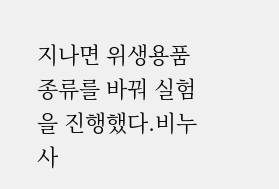지나면 위생용품 종류를 바꿔 실험을 진행했다.비누 사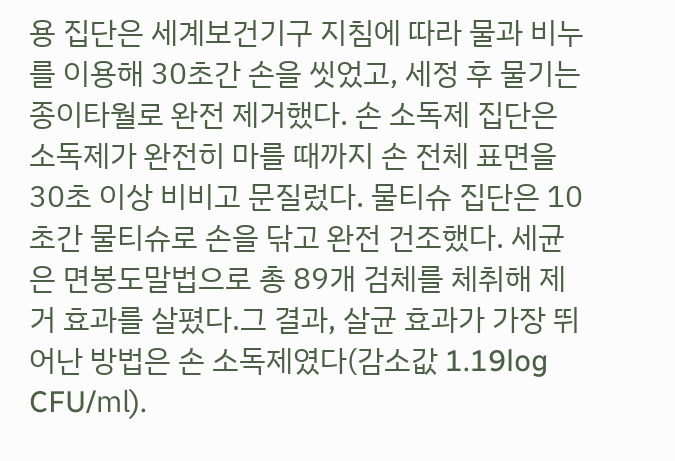용 집단은 세계보건기구 지침에 따라 물과 비누를 이용해 30초간 손을 씻었고, 세정 후 물기는 종이타월로 완전 제거했다. 손 소독제 집단은 소독제가 완전히 마를 때까지 손 전체 표면을 30초 이상 비비고 문질렀다. 물티슈 집단은 10초간 물티슈로 손을 닦고 완전 건조했다. 세균은 면봉도말법으로 총 89개 검체를 체취해 제거 효과를 살폈다.그 결과, 살균 효과가 가장 뛰어난 방법은 손 소독제였다(감소값 1.19log CFU/㎖).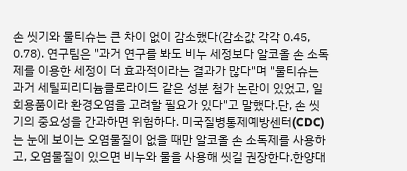손 씻기와 물티슈는 큰 차이 없이 감소했다(감소값 각각 0.45, 0.78). 연구팀은 "과거 연구를 봐도 비누 세정보다 알코올 손 소독제를 이용한 세정이 더 효과적이라는 결과가 많다"며 "물티슈는 과거 세틸피리디늄클로라이드 같은 성분 첨가 논란이 있었고, 일회용품이라 환경오염을 고려할 필요가 있다"고 말했다.단, 손 씻기의 중요성을 간과하면 위험하다. 미국질병통제예방센터(CDC)는 눈에 보이는 오염물질이 없을 때만 알코올 손 소독제를 사용하고, 오염물질이 있으면 비누와 물을 사용해 씻길 권장한다.한양대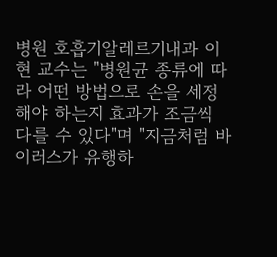병원 호흡기알레르기내과 이현 교수는 "병원균 종류에 따라 어떤 방법으로 손을 세정해야 하는지 효과가 조금씩 다를 수 있다"며 "지금처럼 바이러스가 유행하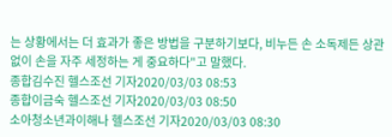는 상황에서는 더 효과가 좋은 방법을 구분하기보다, 비누든 손 소독제든 상관없이 손을 자주 세정하는 게 중요하다"고 말했다.
종합김수진 헬스조선 기자2020/03/03 08:53
종합이금숙 헬스조선 기자2020/03/03 08:50
소아청소년과이해나 헬스조선 기자2020/03/03 08:30